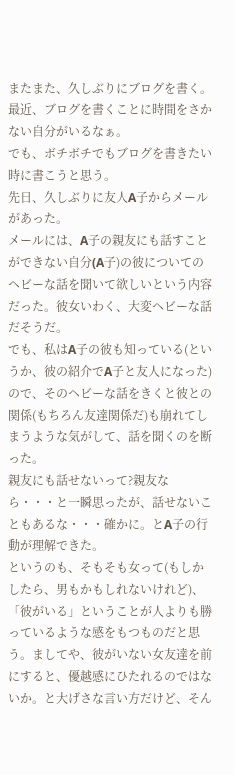またまた、久しぶりにブログを書く。
最近、ブログを書くことに時間をさかない自分がいるなぁ。
でも、ボチボチでもブログを書きたい時に書こうと思う。
先日、久しぶりに友人A子からメールがあった。
メールには、A子の親友にも話すことができない自分(A子)の彼についてのヘビーな話を聞いて欲しいという内容だった。彼女いわく、大変ヘビーな話だそうだ。
でも、私はA子の彼も知っている(というか、彼の紹介でA子と友人になった)ので、そのヘビーな話をきくと彼との関係(もちろん友達関係だ)も崩れてしまうような気がして、話を聞くのを断った。
親友にも話せないって?親友なら・・・と一瞬思ったが、話せないこともあるな・・・確かに。とA子の行動が理解できた。
というのも、そもそも女って(もしかしたら、男もかもしれないけれど)、「彼がいる」ということが人よりも勝っているような感をもつものだと思う。ましてや、彼がいない女友達を前にすると、優越感にひたれるのではないか。と大げさな言い方だけど、そん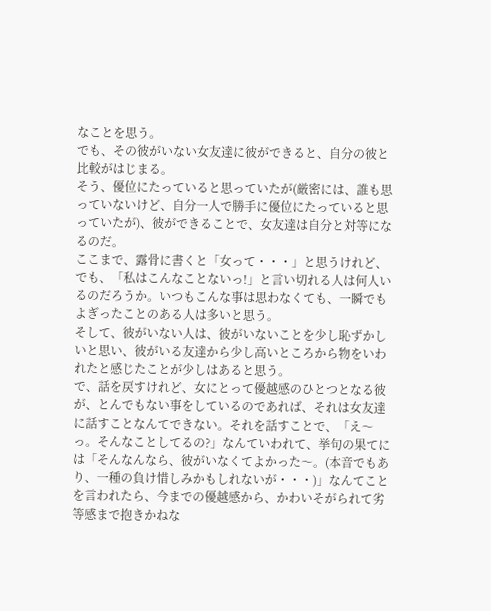なことを思う。
でも、その彼がいない女友達に彼ができると、自分の彼と比較がはじまる。
そう、優位にたっていると思っていたが(厳密には、誰も思っていないけど、自分一人で勝手に優位にたっていると思っていたが)、彼ができることで、女友達は自分と対等になるのだ。
ここまで、露骨に書くと「女って・・・」と思うけれど、でも、「私はこんなことないっ!」と言い切れる人は何人いるのだろうか。いつもこんな事は思わなくても、一瞬でもよぎったことのある人は多いと思う。
そして、彼がいない人は、彼がいないことを少し恥ずかしいと思い、彼がいる友達から少し高いところから物をいわれたと感じたことが少しはあると思う。
で、話を戻すけれど、女にとって優越感のひとつとなる彼が、とんでもない事をしているのであれば、それは女友達に話すことなんてできない。それを話すことで、「え〜っ。そんなことしてるの?」なんていわれて、挙句の果てには「そんなんなら、彼がいなくてよかった〜。(本音でもあり、一種の負け惜しみかもしれないが・・・)」なんてことを言われたら、今までの優越感から、かわいそがられて劣等感まで抱きかねな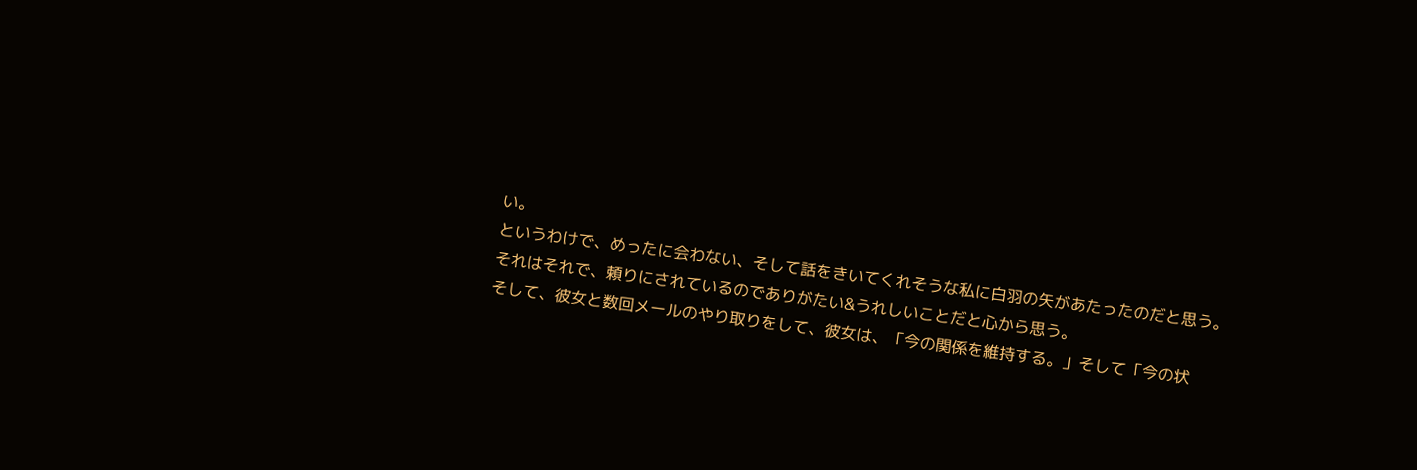い。
というわけで、めったに会わない、そして話をきいてくれそうな私に白羽の矢があたったのだと思う。
それはそれで、頼りにされているのでありがたい&うれしいことだと心から思う。
そして、彼女と数回メールのやり取りをして、彼女は、「今の関係を維持する。」そして「今の状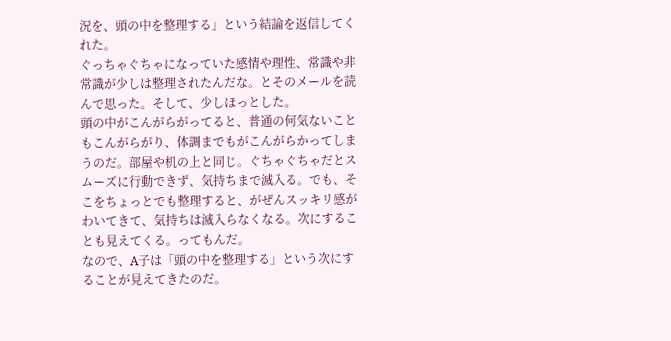況を、頭の中を整理する」という結論を返信してくれた。
ぐっちゃぐちゃになっていた感情や理性、常識や非常識が少しは整理されたんだな。とそのメールを読んで思った。そして、少しほっとした。
頭の中がこんがらがってると、普通の何気ないこともこんがらがり、体調までもがこんがらかってしまうのだ。部屋や机の上と同じ。ぐちゃぐちゃだとスムーズに行動できず、気持ちまで滅入る。でも、そこをちょっとでも整理すると、がぜんスッキリ感がわいてきて、気持ちは滅入らなくなる。次にすることも見えてくる。ってもんだ。
なので、A子は「頭の中を整理する」という次にすることが見えてきたのだ。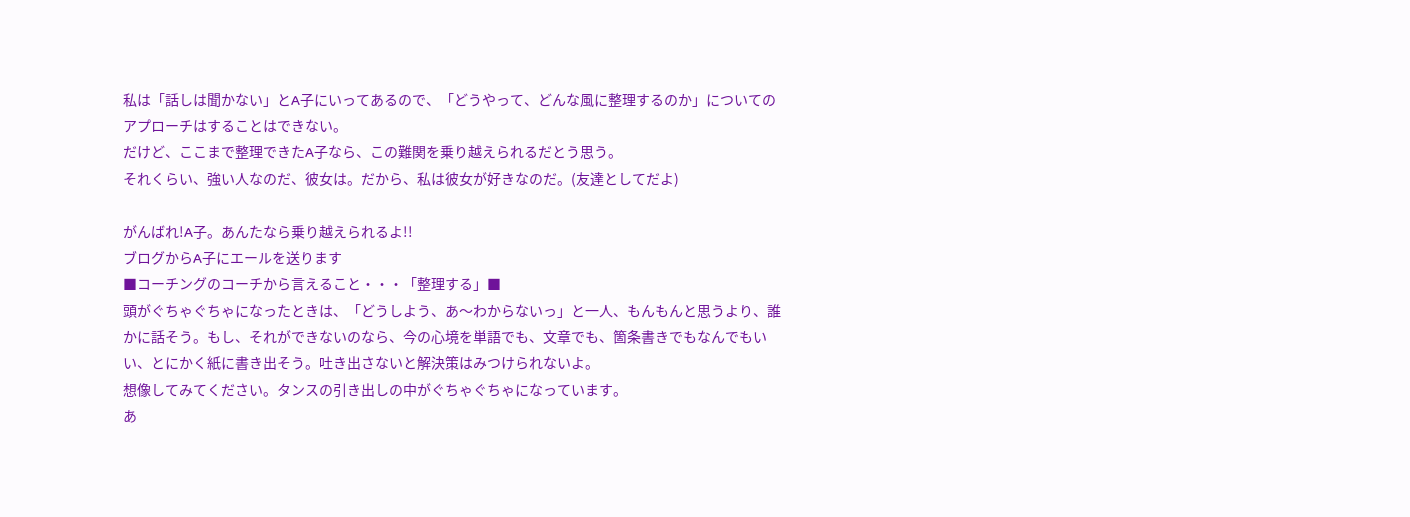私は「話しは聞かない」とA子にいってあるので、「どうやって、どんな風に整理するのか」についてのアプローチはすることはできない。
だけど、ここまで整理できたA子なら、この難関を乗り越えられるだとう思う。
それくらい、強い人なのだ、彼女は。だから、私は彼女が好きなのだ。(友達としてだよ)

がんばれ!A子。あんたなら乗り越えられるよ!!
ブログからA子にエールを送ります
■コーチングのコーチから言えること・・・「整理する」■
頭がぐちゃぐちゃになったときは、「どうしよう、あ〜わからないっ」と一人、もんもんと思うより、誰かに話そう。もし、それができないのなら、今の心境を単語でも、文章でも、箇条書きでもなんでもいい、とにかく紙に書き出そう。吐き出さないと解決策はみつけられないよ。
想像してみてください。タンスの引き出しの中がぐちゃぐちゃになっています。
あ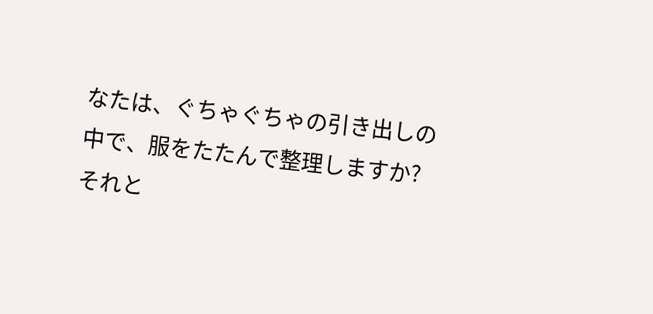なたは、ぐちゃぐちゃの引き出しの中で、服をたたんで整理しますか?
それと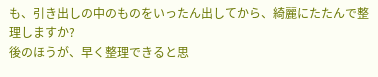も、引き出しの中のものをいったん出してから、綺麗にたたんで整理しますか?
後のほうが、早く整理できると思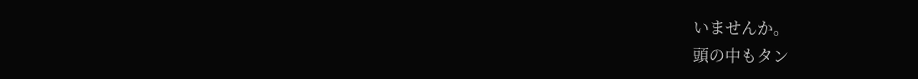いませんか。
頭の中もタン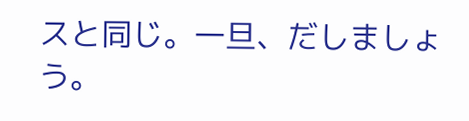スと同じ。一旦、だしましょう。